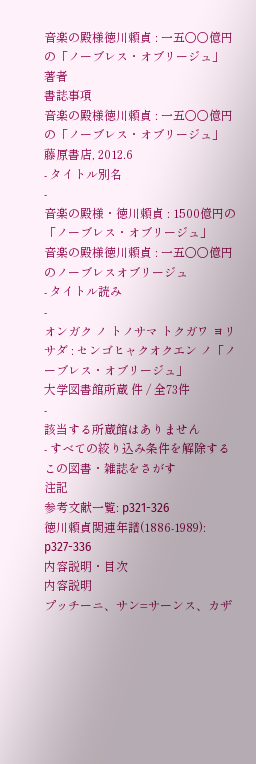音楽の殿様徳川頼貞 : 一五〇〇億円の「ノーブレス・オブリージュ」
著者
書誌事項
音楽の殿様徳川頼貞 : 一五〇〇億円の「ノーブレス・オブリージュ」
藤原書店, 2012.6
- タイトル別名
-
音楽の殿様・徳川頼貞 : 1500億円の「ノーブレス・オブリージュ」
音楽の殿様徳川頼貞 : 一五〇〇億円のノーブレスオブリージュ
- タイトル読み
-
オンガク ノ トノサマ トクガワ ヨリサダ : センゴヒャクオクエン ノ「ノーブレス・オブリージュ」
大学図書館所蔵 件 / 全73件
-
該当する所蔵館はありません
- すべての絞り込み条件を解除する
この図書・雑誌をさがす
注記
参考文献一覧: p321-326
徳川頼貞関連年譜(1886-1989): p327-336
内容説明・目次
内容説明
プッチーニ、サン=サーンス、カザ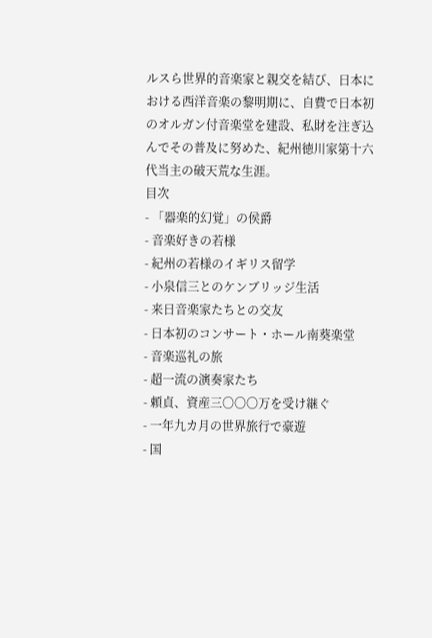ルスら世界的音楽家と親交を結び、日本における西洋音楽の黎明期に、自費で日本初のオルガン付音楽堂を建設、私財を注ぎ込んでその普及に努めた、紀州徳川家第十六代当主の破天荒な生涯。
目次
- 「器楽的幻覚」の侯爵
- 音楽好きの若様
- 紀州の若様のイギリス留学
- 小泉信三とのケンブリッジ生活
- 来日音楽家たちとの交友
- 日本初のコンサート・ホール南葵楽堂
- 音楽巡礼の旅
- 超一流の演奏家たち
- 頼貞、資産三〇〇〇万を受け継ぐ
- 一年九カ月の世界旅行で豪遊
- 国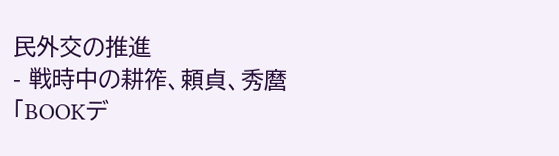民外交の推進
- 戦時中の耕筰、頼貞、秀麿
「BOOKデ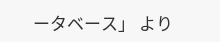ータベース」 より